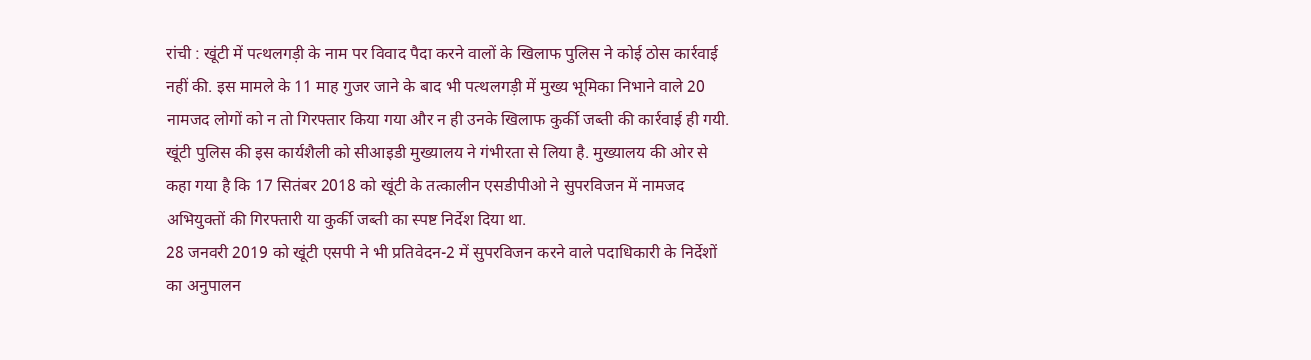रांची : खूंटी में पत्थलगड़ी के नाम पर विवाद पैदा करने वालों के खिलाफ पुलिस ने कोई ठोस कार्रवाई नहीं की. इस मामले के 11 माह गुजर जाने के बाद भी पत्थलगड़ी में मुख्य भूमिका निभाने वाले 20 नामजद लोगों को न तो गिरफ्तार किया गया और न ही उनके खिलाफ कुर्की जब्ती की कार्रवाई ही गयी.
खूंटी पुलिस की इस कार्यशैली को सीआइडी मुख्यालय ने गंभीरता से लिया है. मुख्यालय की ओर से कहा गया है कि 17 सितंबर 2018 को खूंटी के तत्कालीन एसडीपीओ ने सुपरविजन में नामजद अभियुक्तों की गिरफ्तारी या कुर्की जब्ती का स्पष्ट निर्देश दिया था.
28 जनवरी 2019 को खूंटी एसपी ने भी प्रतिवेदन-2 में सुपरविजन करने वाले पदाधिकारी के निर्देशों का अनुपालन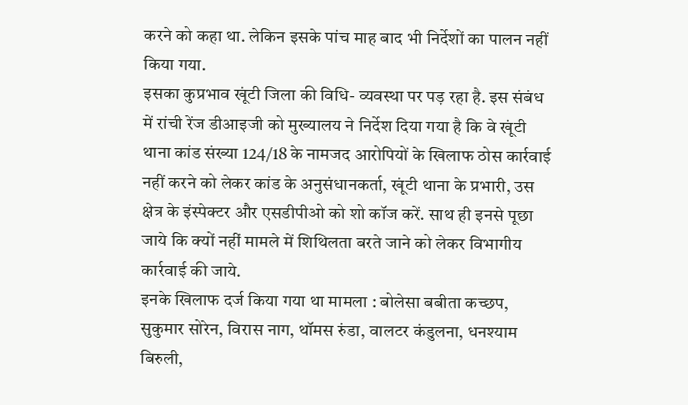करने को कहा था. लेकिन इसके पांच माह बाद भी निर्देशों का पालन नहीं किया गया.
इसका कुप्रभाव खूंटी जिला की विधि- व्यवस्था पर पड़ रहा है. इस संबंध में रांची रेंज डीआइजी को मुख्यालय ने निर्देश दिया गया है कि वे खूंटी थाना कांड संख्या 124/18 के नामजद आरोपियों के खिलाफ ठोस कार्रवाई नहीं करने को लेकर कांड के अनुसंधानकर्ता, खूंटी थाना के प्रभारी, उस क्षेत्र के इंस्पेक्टर और एसडीपीओ को शो कॉज करें. साथ ही इनसे पूछा जाये कि क्यों नहीं मामले में शिथिलता बरते जाने को लेकर विभागीय कार्रवाई की जाये.
इनके खिलाफ दर्ज किया गया था मामला : बोलेसा बबीता कच्छप, सुकुमार सोरेन, विरास नाग, थॉमस रुंडा, वालटर कंडुलना, धनश्याम बिरुली,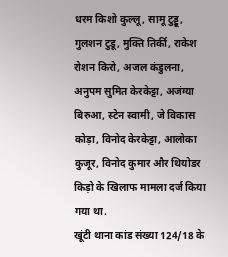धरम किशो कुल्लू, सामू टुड्डू, गुलशन टुडू, मुक्ति तिर्की, राकेश रोशन किरो, अजल कंडुलना, अनुपम सुमित केरकेट्टा, अजंग्या बिरुआ, स्टेन स्वामी, जे विकास कोड़ा, विनोद केरकेट्टा, आलोका कुजूर, विनोद कुमार और थियोडर किड़ो के खिलाफ मामला दर्ज किया गया था.
खूंटी थाना कांड संख्या 124/18 के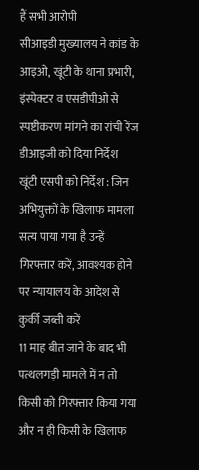हैं सभी आरोपी
सीआइडी मुख्यालय ने कांड के आइओ, खूंटी के थाना प्रभारी, इंस्पेक्टर व एसडीपीओ से स्पष्टीकरण मांगने का रांची रेंज डीआइजी को दिया निर्देश
खूंटी एसपी को निर्देश : जिन अभियुक्तों के खिलाफ मामला सत्य पाया गया है उन्हें गिरफ्तार करें, आवश्यक होने पर न्यायालय के आदेश से कुर्की जब्ती करें
11 माह बीत जाने के बाद भी पत्थलगड़ी मामले में न तो किसी को गिरफ्तार किया गया और न ही किसी के खिलाफ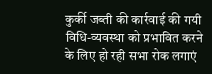कुर्की जब्ती की कार्रवाई की गयी
विधि-व्यवस्था को प्रभावित करने के लिए हो रही सभा रोक लगाएं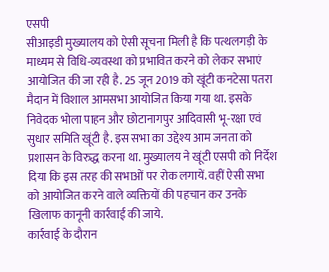एसपी
सीआइडी मुख्यालय को ऐसी सूचना मिली है कि पत्थलगड़ी के माध्यम से विधि-व्यवस्था को प्रभावित करने को लेकर सभाएं आयोजित की जा रही है. 25 जून 2019 को खूंटी कनटेसा पतरा मैदान में विशाल आमसभा आयोजित किया गया था. इसके निवेदक भोला पाहन और छोटानागपुर आदिवासी भू-रक्षा एवं सुधार समिति खूंटी है. इस सभा का उद्देश्य आम जनता को प्रशासन के विरुद्ध करना था. मुख्यालय ने खूंटी एसपी को निर्देश दिया कि इस तरह की सभाओं पर रोक लगायें. वहीं ऐसी सभा को आयोजित करने वाले व्यक्तियों की पहचान कर उनके खिलाफ कानूनी कार्रवाई की जाये.
कार्रवाई के दौरान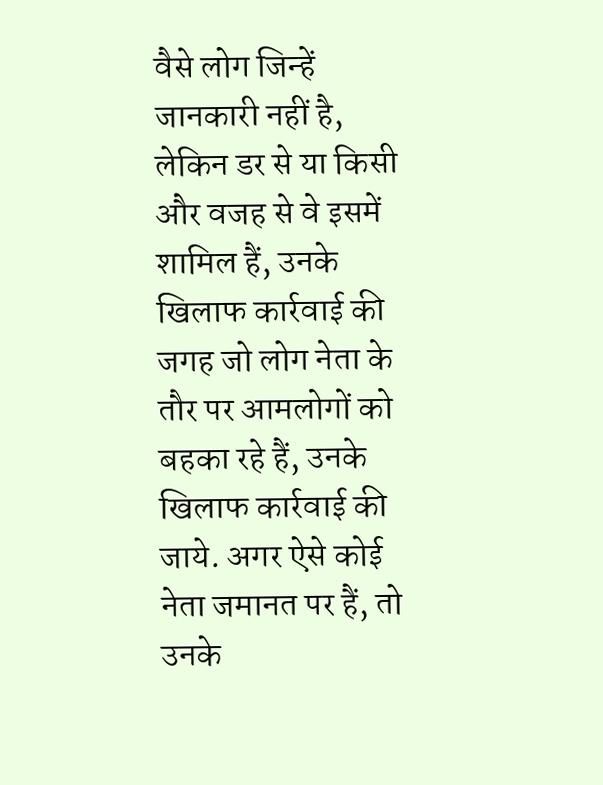वैसे लोग जिन्हें जानकारी नहीं है, लेकिन डर से या किसी और वजह से वे इसमें शामिल हैं, उनके खिलाफ कार्रवाई की जगह जो लोग नेता के तौर पर आमलोगों को बहका रहे हैं, उनके खिलाफ कार्रवाई की जाये. अगर ऐसे कोई नेता जमानत पर हैं, तो उनके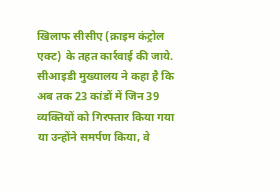खिलाफ सीसीए (क्राइम कंट्रोल एक्ट) के तहत कार्रवाई की जाये. सीआइडी मुख्यालय ने कहा है कि अब तक 23 कांडों में जिन 39 व्यक्तियों को गिरफ्तार किया गया या उन्होंने समर्पण किया, वे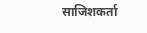साजिशकर्ता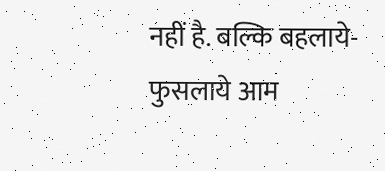नहीं है. बल्कि बहलाये-फुसलाये आम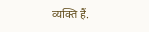व्यक्ति हैं.